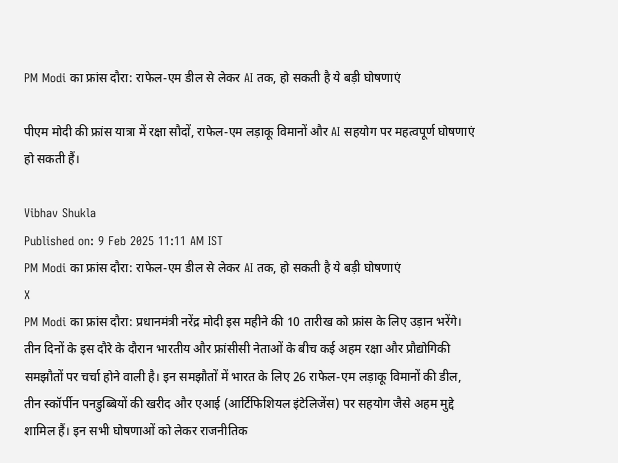PM Modi का फ्रांस दौरा: राफेल-एम डील से लेकर AI तक, हो सकती है ये बड़ी घोषणाएं

पीएम मोदी की फ्रांस यात्रा में रक्षा सौदों, राफेल-एम लड़ाकू विमानों और AI सहयोग पर महत्वपूर्ण घोषणाएं हो सकती हैं।

Vibhav Shukla
Published on: 9 Feb 2025 11:11 AM IST
PM Modi का फ्रांस दौरा: राफेल-एम डील से लेकर AI तक, हो सकती है ये बड़ी घोषणाएं
X
PM Modi का फ्रांस दौरा: प्रधानमंत्री नरेंद्र मोदी इस महीने की 10 तारीख को फ्रांस के लिए उड़ान भरेंगे। तीन दिनों के इस दौरे के दौरान भारतीय और फ्रांसीसी नेताओं के बीच कई अहम रक्षा और प्रौद्योगिकी समझौतों पर चर्चा होने वाली है। इन समझौतों में भारत के लिए 26 राफेल-एम लड़ाकू विमानों की डील, तीन स्कॉर्पीन पनडुब्बियों की खरीद और एआई (आर्टिफिशियल इंटेलिजेंस) पर सहयोग जैसे अहम मुद्दे शामिल हैं। इन सभी घोषणाओं को लेकर राजनीतिक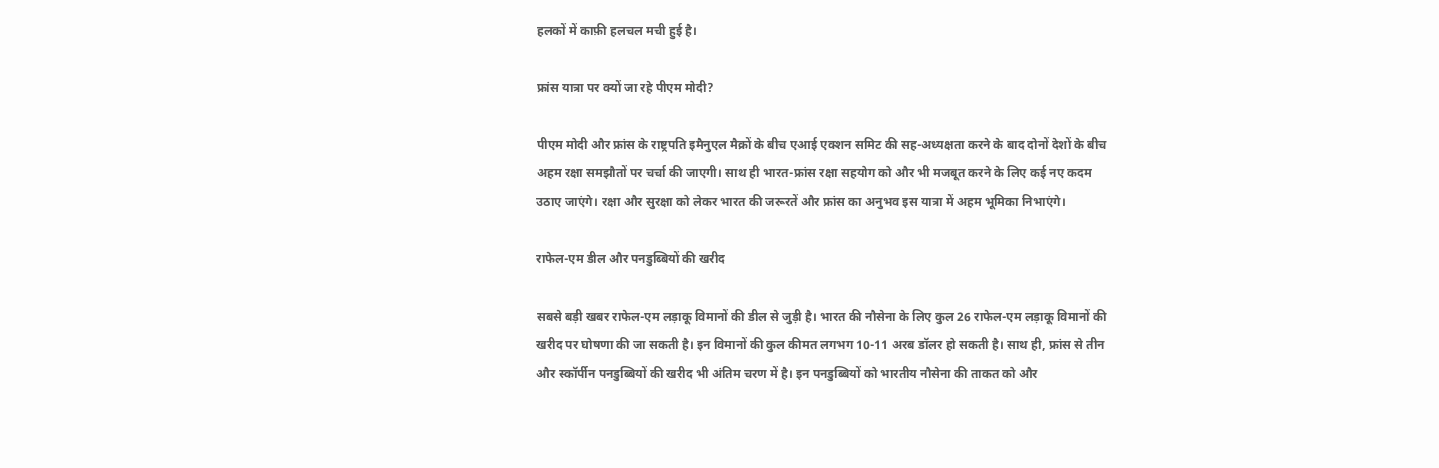हलकों में काफ़ी हलचल मची हुई है।

फ्रांस यात्रा पर क्यों जा रहे पीएम मोदी?

पीएम मोदी और फ्रांस के राष्ट्रपति इमैनुएल मैक्रों के बीच एआई एक्शन समिट की सह-अध्यक्षता करने के बाद दोनों देशों के बीच अहम रक्षा समझौतों पर चर्चा की जाएगी। साथ ही भारत-फ्रांस रक्षा सहयोग को और भी मजबूत करने के लिए कई नए कदम उठाए जाएंगे। रक्षा और सुरक्षा को लेकर भारत की जरूरतें और फ्रांस का अनुभव इस यात्रा में अहम भूमिका निभाएंगे।

राफेल-एम डील और पनडुब्बियों की खरीद

सबसे बड़ी खबर राफेल-एम लड़ाकू विमानों की डील से जुड़ी है। भारत की नौसेना के लिए कुल 26 राफेल-एम लड़ाकू विमानों की खरीद पर घोषणा की जा सकती है। इन विमानों की कुल कीमत लगभग 10-11 अरब डॉलर हो सकती है। साथ ही, फ्रांस से तीन और स्कॉर्पीन पनडुब्बियों की खरीद भी अंतिम चरण में है। इन पनडुब्बियों को भारतीय नौसेना की ताकत को और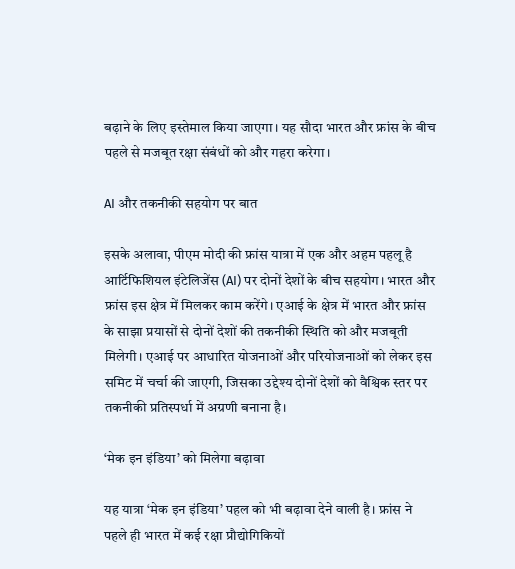बढ़ाने के लिए इस्तेमाल किया जाएगा। यह सौदा भारत और फ्रांस के बीच पहले से मजबूत रक्षा संबंधों को और गहरा करेगा।

AI और तकनीकी सहयोग पर बात

इसके अलावा, पीएम मोदी की फ्रांस यात्रा में एक और अहम पहलू है आर्टिफिशियल इंटेलिजेंस (AI) पर दोनों देशों के बीच सहयोग। भारत और फ्रांस इस क्षेत्र में मिलकर काम करेंगे। एआई के क्षेत्र में भारत और फ्रांस के साझा प्रयासों से दोनों देशों की तकनीकी स्थिति को और मजबूती मिलेगी। एआई पर आधारित योजनाओं और परियोजनाओं को लेकर इस समिट में चर्चा की जाएगी, जिसका उद्देश्य दोनों देशों को वैश्विक स्तर पर तकनीकी प्रतिस्पर्धा में अग्रणी बनाना है।

‘मेक इन इंडिया’ को मिलेगा बढ़ावा

यह यात्रा ‘मेक इन इंडिया’ पहल को भी बढ़ावा देने वाली है। फ्रांस ने पहले ही भारत में कई रक्षा प्रौद्योगिकियों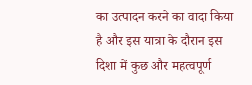का उत्पादन करने का वादा किया है और इस यात्रा के दौरान इस दिशा में कुछ और महत्वपूर्ण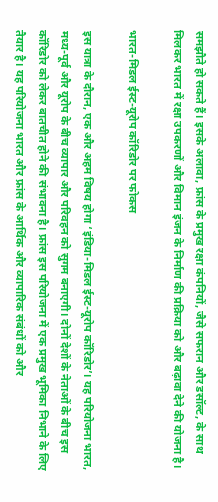समझौते हो सकते हैं। इसके अलावा, फ्रांस के प्रमुख रक्षा कंपनियों, जैसे सफरान और डसॉल्ट, के साथ मिलकर भारत में रक्षा उपकरणों और विमान इंजन के निर्माण की प्रक्रिया को और बढ़ावा देने की योजना है।

भारत-मिडल ईस्ट-यूरोप कॉरिडोर पर फोकस

इस यात्रा के दौरान, एक और अहम विषय होगा ‘इंडिया-मिडल ईस्ट-यूरोप कॉरिडोर’। यह परियोजना भारत, मध्य-पूर्व और यूरोप के बीच व्यापार और परिवहन को सुगम बनाएगी। दोनों देशों के नेताओं के बीच इस कॉरिडोर को लेकर बातचीत होने की संभावना है। फ्रांस इस परियोजना में एक प्रमुख भूमिका निभाने के लिए तैयार है। यह परियोजना भारत और फ्रांस के आर्थिक और व्यापारिक संबंधों को और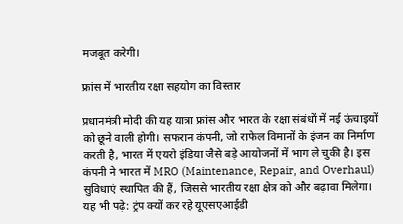मजबूत करेगी।

फ्रांस में भारतीय रक्षा सहयोग का विस्तार

प्रधानमंत्री मोदी की यह यात्रा फ्रांस और भारत के रक्षा संबंधों में नई ऊंचाइयों को छूने वाली होगी। सफरान कंपनी, जो राफेल विमानों के इंजन का निर्माण करती है, भारत में एयरो इंडिया जैसे बड़े आयोजनों में भाग ले चुकी है। इस कंपनी ने भारत में MRO (Maintenance, Repair, and Overhaul) सुविधाएं स्थापित की हैं, जिससे भारतीय रक्षा क्षेत्र को और बढ़ावा मिलेगा। यह भी पढ़े: ट्रंप क्यों कर रहे यूएसएआईडी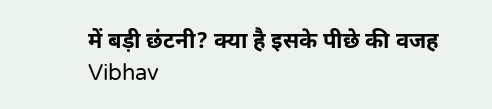में बड़ी छंटनी? क्या है इसके पीछे की वजह
Vibhav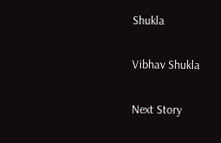Shukla

Vibhav Shukla

Next Story